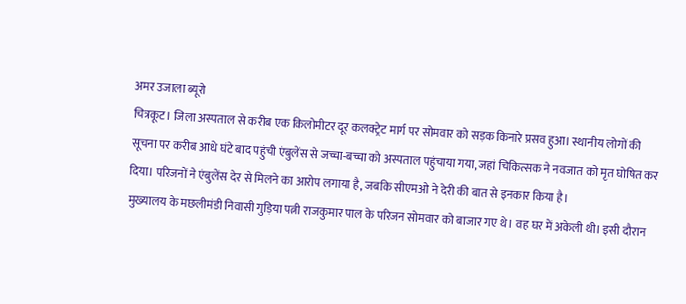अमर उजाला ब्यूरो
चित्रकूट। जिला अस्पताल से करीब एक किलोमीटर दूर कलक्ट्रेट मार्ग पर सोमवार को सड़क किनारे प्रसव हुआ। स्थानीय लोगों की सूचना पर करीब आधे घंटे बाद पहुंची एंबुलेंस से जच्चा-बच्चा को अस्पताल पहुंचाया गया, जहां चिकित्सक ने नवजात को मृत घोषित कर दिया। परिजनों ने एंबुलेंस देर से मिलने का आरोप लगाया है, जबकि सीएमओ ने देरी की बात से इनकार किया है।
मुख्यालय के मछलीमंडी निवासी गुड़िया पत्नी राजकुमार पाल के परिजन सोमवार को बाजार गए थे। वह घर में अकेली थी। इसी दौरान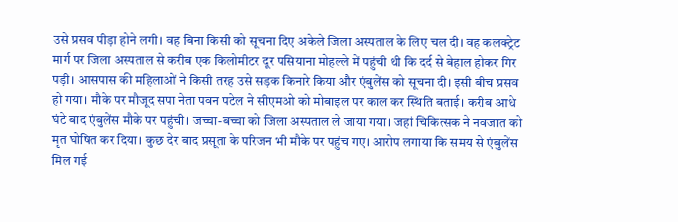उसे प्रसव पीड़ा होने लगी। वह बिना किसी को सूचना दिए अकेले जिला अस्पताल के लिए चल दी। वह कलक्ट्रेट मार्ग पर जिला अस्पताल से करीब एक किलोमीटर दूर पसियाना मोहल्ले में पहुंची थी कि दर्द से बेहाल होकर गिर पड़ी। आसपास की महिलाओं ने किसी तरह उसे सड़क किनारे किया और एंबुलेंस को सूचना दी। इसी बीच प्रसव हो गया। मौके पर मौजूद सपा नेता पवन पटेल ने सीएमओ को मोबाइल पर काल कर स्थिति बताई। करीब आधे घंटे बाद एंबुलेंस मौके पर पहुंची। जच्चा-बच्चा को जिला अस्पताल ले जाया गया। जहां चिकित्सक ने नवजात को मृत घोषित कर दिया। कुछ देर बाद प्रसूता के परिजन भी मौके पर पहुंच गए। आरोप लगाया कि समय से एंबुलेंस मिल गई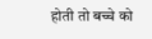होती तो बच्चे को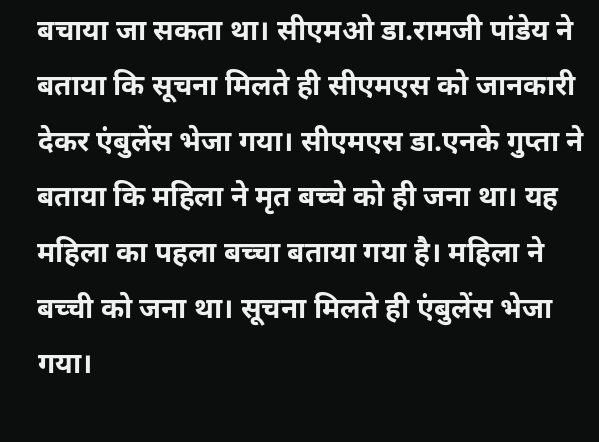बचाया जा सकता था। सीएमओ डा.रामजी पांडेय ने बताया कि सूचना मिलते ही सीएमएस को जानकारी देकर एंबुलेंस भेजा गया। सीएमएस डा.एनके गुप्ता ने बताया कि महिला ने मृत बच्चे को ही जना था। यह महिला का पहला बच्चा बताया गया है। महिला ने बच्ची को जना था। सूचना मिलते ही एंबुलेंस भेजा गया।